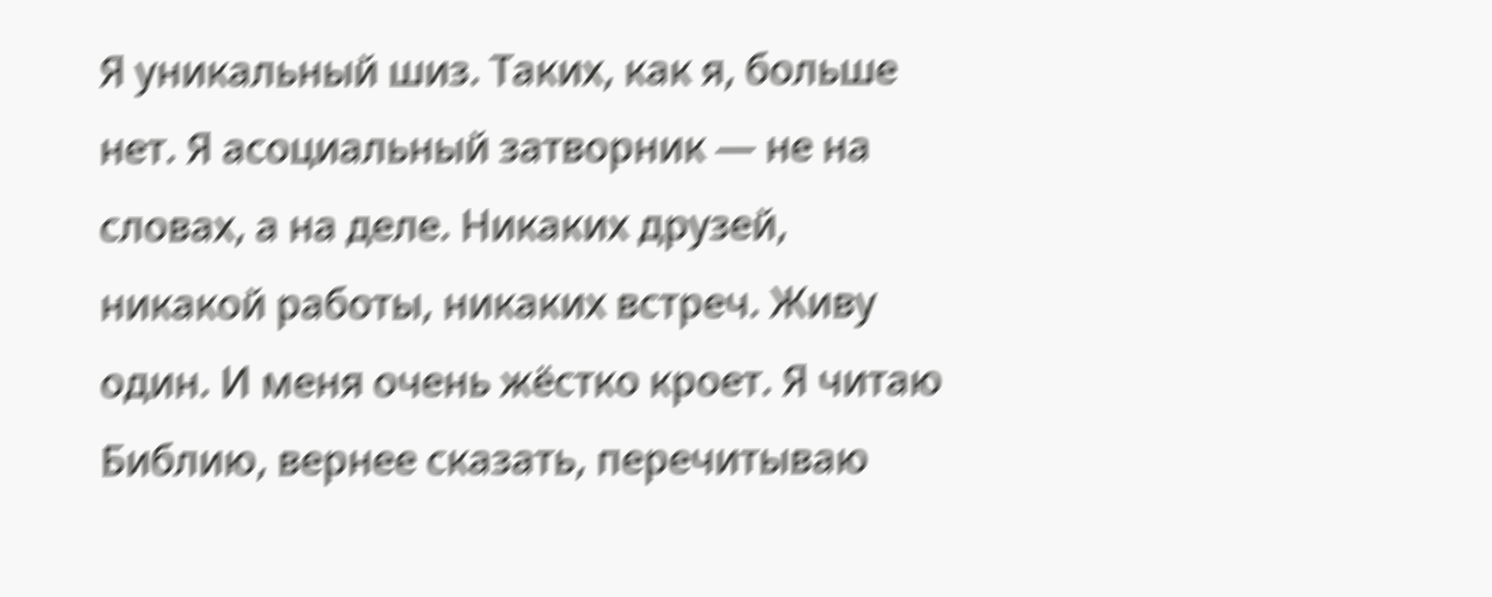Я уникальный шиз. Таких, как я, больше нет. Я асоциальный затворник — не на словах, а на деле. Никаких друзей, никакой работы, никаких встреч. Живу один. И меня очень жёстко кроет. Я читаю Библию, вернее сказать, перечитываю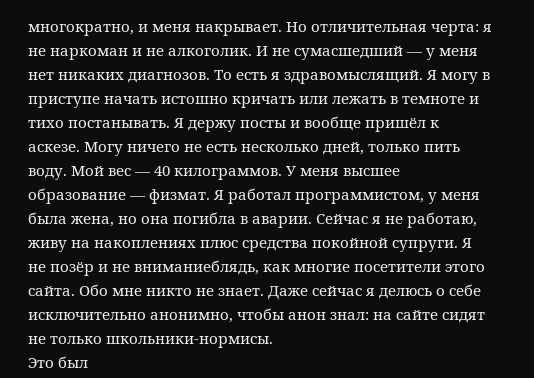многократно, и меня накрывает. Но отличительная черта: я не наркоман и не алкоголик. И не сумасшедший — у меня нет никаких диагнозов. То есть я здравомыслящий. Я могу в приступе начать истошно кричать или лежать в темноте и тихо постанывать. Я держу посты и вообще пришёл к аскезе. Могу ничего не есть несколько дней, только пить воду. Мой вес — 40 килограммов. У меня высшее образование — физмат. Я работал программистом, у меня была жена, но она погибла в аварии. Сейчас я не работаю, живу на накоплениях плюс средства покойной супруги. Я не позёр и не вниманиеблядь, как многие посетители этого сайта. Обо мне никто не знает. Даже сейчас я делюсь о себе исключительно анонимно, чтобы анон знал: на сайте сидят не только школьники-нормисы.
Это был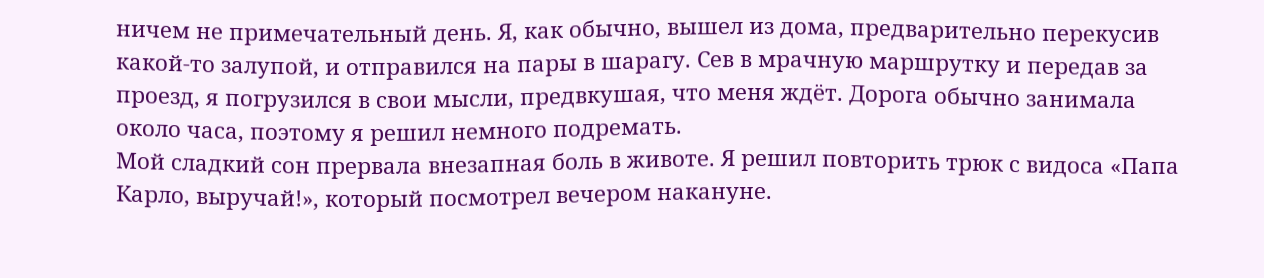ничем не примечательный день. Я, как обычно, вышел из дома, предварительно перекусив какой-то залупой, и отправился на пары в шарагу. Сев в мрачную маршрутку и передав за проезд, я погрузился в свои мысли, предвкушая, что меня ждёт. Дорога обычно занимала около часа, поэтому я решил немного подремать.
Мой сладкий сон прервала внезапная боль в животе. Я решил повторить трюк с видоса «Папа Карло, выручай!», который посмотрел вечером накануне.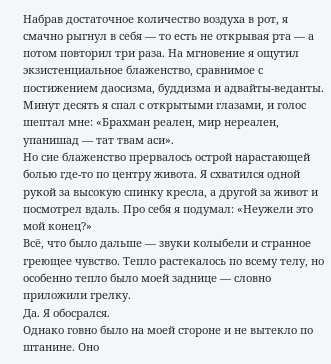Набрав достаточное количество воздуха в рот, я смачно рыгнул в себя — то есть не открывая рта — а потом повторил три раза. На мгновение я ощутил экзистенциальное блаженство, сравнимое с постижением даосизма, буддизма и адвайты-веданты. Минут десять я спал с открытыми глазами, и голос шептал мне: «Брахман реален, мир нереален, упанишад — тат твам аси».
Но сие блаженство прервалось острой нарастающей болью где-то по центру живота. Я схватился одной рукой за высокую спинку кресла, а другой за живот и посмотрел вдаль. Про себя я подумал: «Неужели это мой конец?»
Всё, что было дальше — звуки колыбели и странное греющее чувство. Тепло растекалось по всему телу, но особенно тепло было моей заднице — словно приложили грелку.
Да. Я обосрался.
Однако говно было на моей стороне и не вытекло по штанине. Оно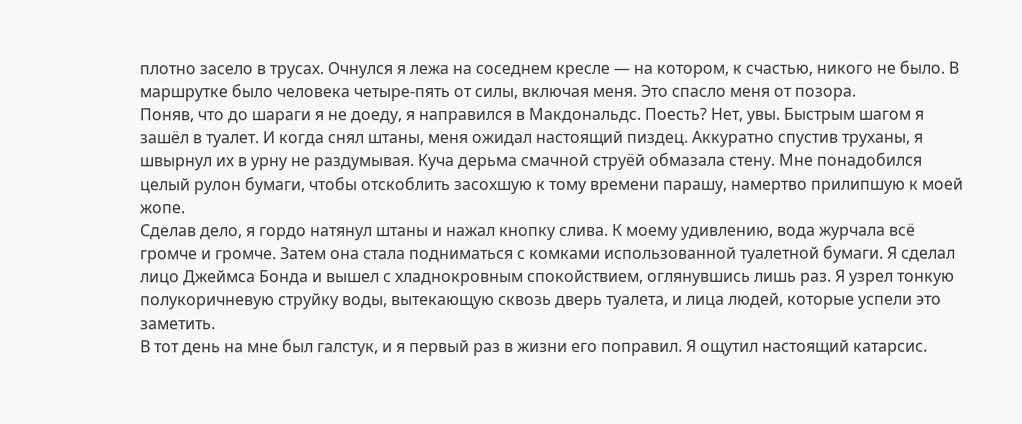плотно засело в трусах. Очнулся я лежа на соседнем кресле — на котором, к счастью, никого не было. В маршрутке было человека четыре-пять от силы, включая меня. Это спасло меня от позора.
Поняв, что до шараги я не доеду, я направился в Макдональдс. Поесть? Нет, увы. Быстрым шагом я зашёл в туалет. И когда снял штаны, меня ожидал настоящий пиздец. Аккуратно спустив труханы, я швырнул их в урну не раздумывая. Куча дерьма смачной струёй обмазала стену. Мне понадобился целый рулон бумаги, чтобы отскоблить засохшую к тому времени парашу, намертво прилипшую к моей жопе.
Сделав дело, я гордо натянул штаны и нажал кнопку слива. К моему удивлению, вода журчала всё громче и громче. Затем она стала подниматься с комками использованной туалетной бумаги. Я сделал лицо Джеймса Бонда и вышел с хладнокровным спокойствием, оглянувшись лишь раз. Я узрел тонкую полукоричневую струйку воды, вытекающую сквозь дверь туалета, и лица людей, которые успели это заметить.
В тот день на мне был галстук, и я первый раз в жизни его поправил. Я ощутил настоящий катарсис.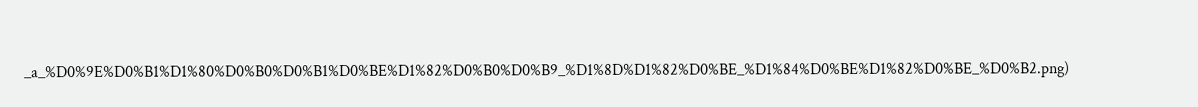_a_%D0%9E%D0%B1%D1%80%D0%B0%D0%B1%D0%BE%D1%82%D0%B0%D0%B9_%D1%8D%D1%82%D0%BE_%D1%84%D0%BE%D1%82%D0%BE_%D0%B2.png)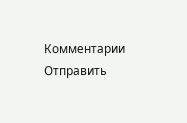Комментарии
Отправить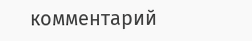комментарий